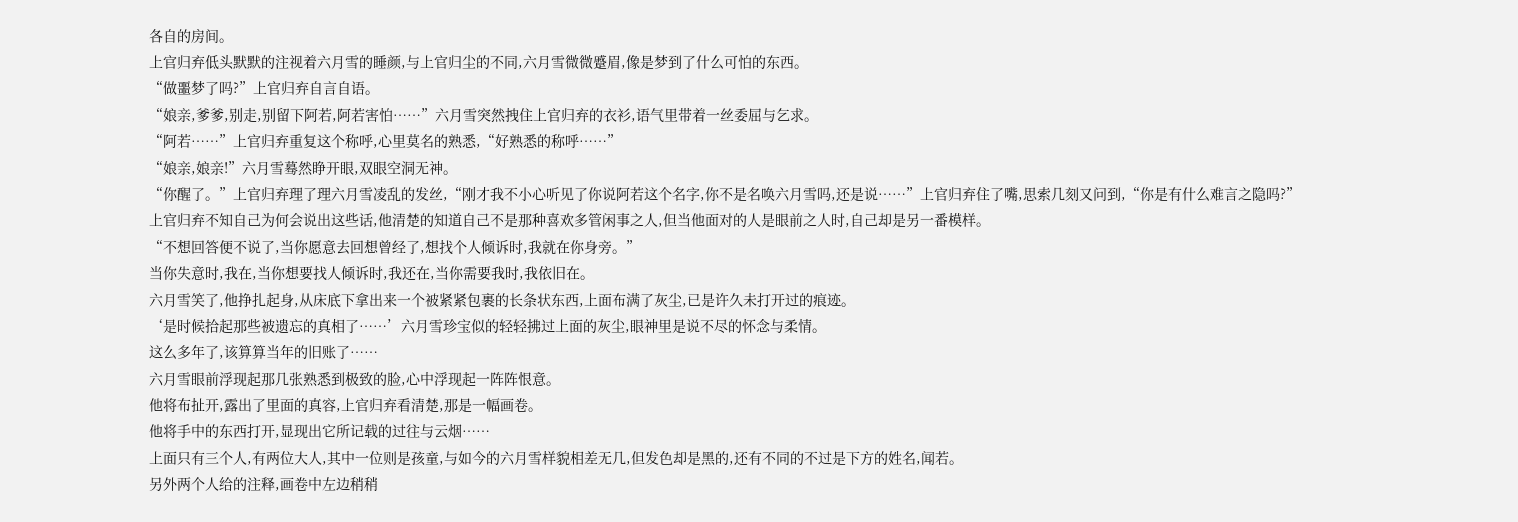各自的房间。
上官归弃低头默默的注视着六月雪的睡颜,与上官归尘的不同,六月雪微微蹙眉,像是梦到了什么可怕的东西。
“做噩梦了吗?”上官归弃自言自语。
“娘亲,爹爹,别走,别留下阿若,阿若害怕……”六月雪突然拽住上官归弃的衣衫,语气里带着一丝委屈与乞求。
“阿若……”上官归弃重复这个称呼,心里莫名的熟悉,“好熟悉的称呼……”
“娘亲,娘亲!”六月雪蓦然睁开眼,双眼空洞无神。
“你醒了。”上官归弃理了理六月雪凌乱的发丝,“刚才我不小心听见了你说阿若这个名字,你不是名唤六月雪吗,还是说……”上官归弃住了嘴,思索几刻又问到,“你是有什么难言之隐吗?”
上官归弃不知自己为何会说出这些话,他清楚的知道自己不是那种喜欢多管闲事之人,但当他面对的人是眼前之人时,自己却是另一番模样。
“不想回答便不说了,当你愿意去回想曾经了,想找个人倾诉时,我就在你身旁。”
当你失意时,我在,当你想要找人倾诉时,我还在,当你需要我时,我依旧在。
六月雪笑了,他挣扎起身,从床底下拿出来一个被紧紧包裹的长条状东西,上面布满了灰尘,已是许久未打开过的痕迹。
‘是时候拾起那些被遗忘的真相了……’六月雪珍宝似的轻轻拂过上面的灰尘,眼神里是说不尽的怀念与柔情。
这么多年了,该算算当年的旧账了……
六月雪眼前浮现起那几张熟悉到极致的脸,心中浮现起一阵阵恨意。
他将布扯开,露出了里面的真容,上官归弃看清楚,那是一幅画卷。
他将手中的东西打开,显现出它所记载的过往与云烟……
上面只有三个人,有两位大人,其中一位则是孩童,与如今的六月雪样貌相差无几,但发色却是黑的,还有不同的不过是下方的姓名,闻若。
另外两个人给的注释,画卷中左边稍稍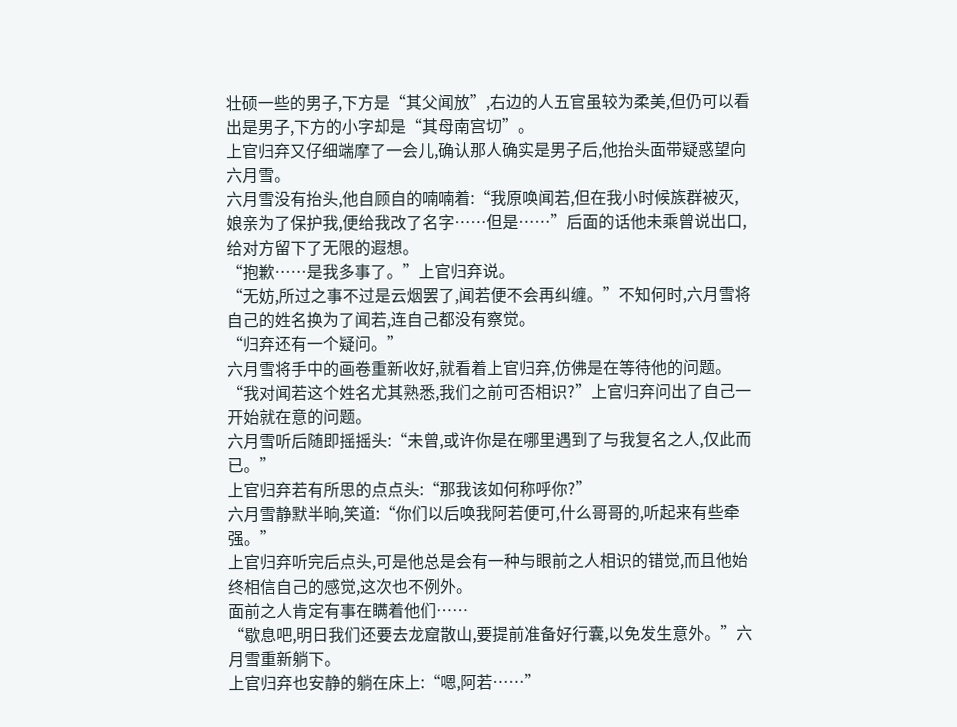壮硕一些的男子,下方是“其父闻放”,右边的人五官虽较为柔美,但仍可以看出是男子,下方的小字却是“其母南宫切”。
上官归弃又仔细端摩了一会儿,确认那人确实是男子后,他抬头面带疑惑望向六月雪。
六月雪没有抬头,他自顾自的喃喃着:“我原唤闻若,但在我小时候族群被灭,娘亲为了保护我,便给我改了名字……但是……”后面的话他未乘曾说出口,给对方留下了无限的遐想。
“抱歉……是我多事了。”上官归弃说。
“无妨,所过之事不过是云烟罢了,闻若便不会再纠缠。”不知何时,六月雪将自己的姓名换为了闻若,连自己都没有察觉。
“归弃还有一个疑问。”
六月雪将手中的画卷重新收好,就看着上官归弃,仿佛是在等待他的问题。
“我对闻若这个姓名尤其熟悉,我们之前可否相识?”上官归弃问出了自己一开始就在意的问题。
六月雪听后随即摇摇头:“未曾,或许你是在哪里遇到了与我复名之人,仅此而已。”
上官归弃若有所思的点点头:“那我该如何称呼你?”
六月雪静默半晌,笑道:“你们以后唤我阿若便可,什么哥哥的,听起来有些牵强。”
上官归弃听完后点头,可是他总是会有一种与眼前之人相识的错觉,而且他始终相信自己的感觉,这次也不例外。
面前之人肯定有事在瞒着他们……
“歇息吧,明日我们还要去龙窟散山,要提前准备好行囊,以免发生意外。”六月雪重新躺下。
上官归弃也安静的躺在床上:“嗯,阿若……”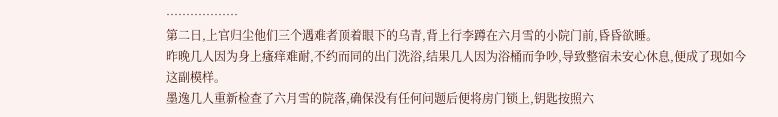………………
第二日,上官归尘他们三个遇难者顶着眼下的乌青,背上行李蹲在六月雪的小院门前,昏昏欲睡。
昨晚几人因为身上瘙痒难耐,不约而同的出门洗浴,结果几人因为浴桶而争吵,导致整宿未安心休息,便成了现如今这副模样。
墨逸几人重新检查了六月雪的院落,确保没有任何问题后便将房门锁上,钥匙按照六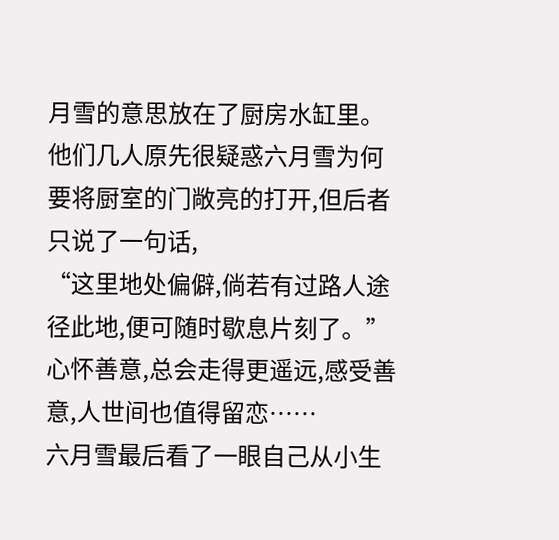月雪的意思放在了厨房水缸里。
他们几人原先很疑惑六月雪为何要将厨室的门敞亮的打开,但后者只说了一句话,
“这里地处偏僻,倘若有过路人途径此地,便可随时歇息片刻了。”
心怀善意,总会走得更遥远,感受善意,人世间也值得留恋……
六月雪最后看了一眼自己从小生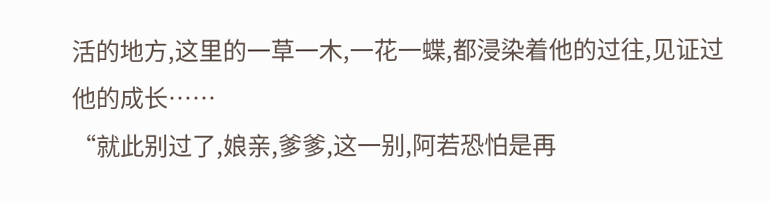活的地方,这里的一草一木,一花一蝶,都浸染着他的过往,见证过他的成长……
“就此别过了,娘亲,爹爹,这一别,阿若恐怕是再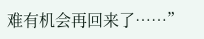难有机会再回来了……”